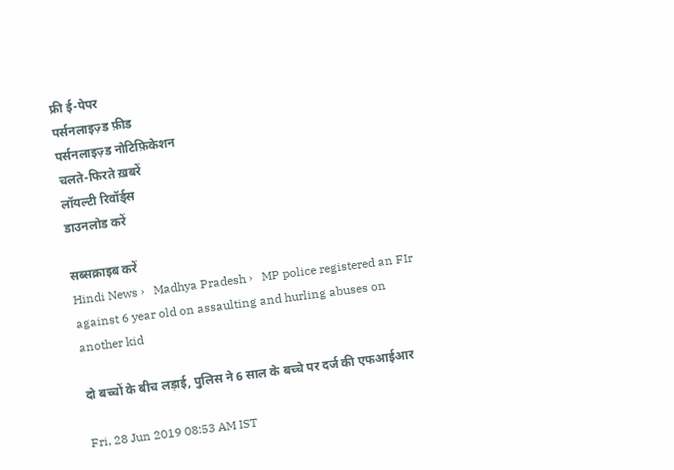फ्री ई-पेपर
पर्सनलाइज़्ड फ़ीड
पर्सनलाइज़्ड नोटिफ़िकेशन
चलते-फिरते ख़बरें
लॉयल्टी रिवॉर्ड्स
डाउनलोड करें

सब्सक्राइब करें
Hindi News ›   Madhya Pradesh ›   MP police registered an FIr against 6 year old on assaulting and hurling abuses on another kid

दो बच्चों के बीच लड़ाई, पुलिस ने 6 साल के बच्चे पर दर्ज की एफआईआर

Fri, 28 Jun 2019 08:53 AM IST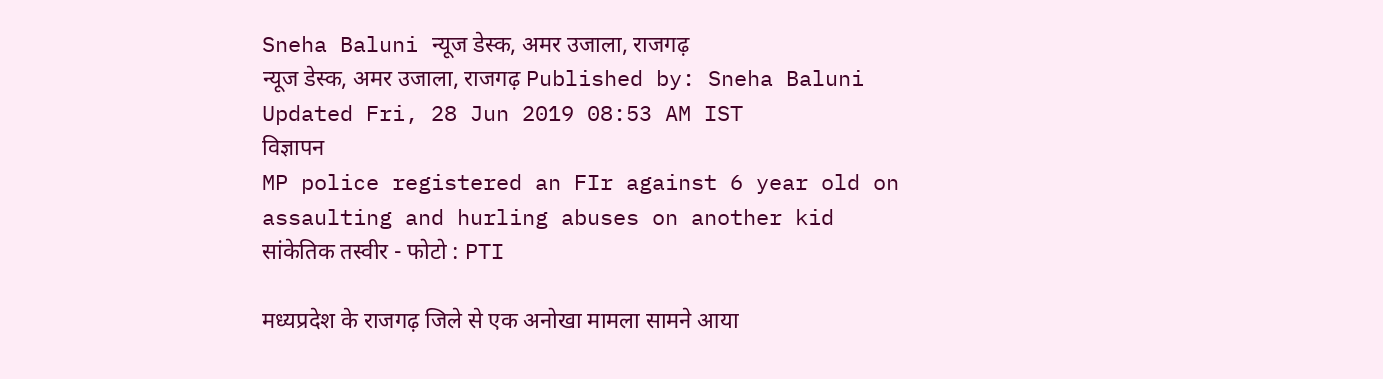Sneha Baluni न्यूज डेस्क, अमर उजाला, राजगढ़
न्यूज डेस्क, अमर उजाला, राजगढ़ Published by: Sneha Baluni Updated Fri, 28 Jun 2019 08:53 AM IST
विज्ञापन
MP police registered an FIr against 6 year old on assaulting and hurling abuses on another kid
सांकेतिक तस्वीर - फोटो : PTI

मध्यप्रदेश के राजगढ़ जिले से एक अनोखा मामला सामने आया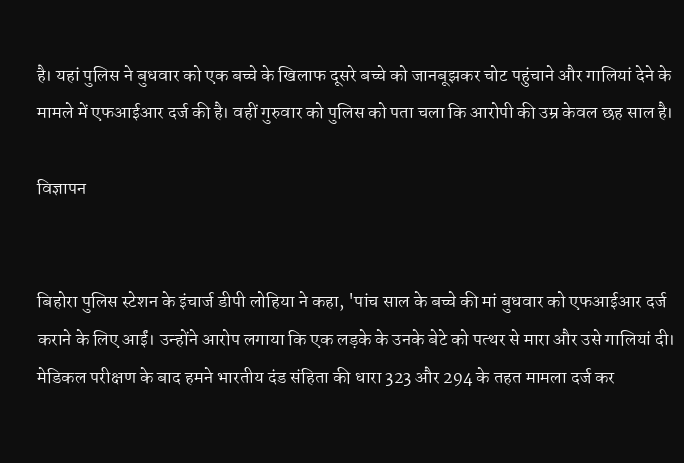है। यहां पुलिस ने बुधवार को एक बच्चे के खिलाफ दूसरे बच्चे को जानबूझकर चोट पहुंचाने और गालियां देने के मामले में एफआईआर दर्ज की है। वहीं गुरुवार को पुलिस को पता चला कि आरोपी की उम्र केवल छह साल है।

विज्ञापन


बिहोरा पुलिस स्टेशन के इंचार्ज डीपी लोहिया ने कहा, 'पांच साल के बच्चे की मां बुधवार को एफआईआर दर्ज कराने के लिए आईं। उन्होंने आरोप लगाया कि एक लड़के के उनके बेटे को पत्थर से मारा और उसे गालियां दी। मेडिकल परीक्षण के बाद हमने भारतीय दंड संहिता की धारा 323 और 294 के तहत मामला दर्ज कर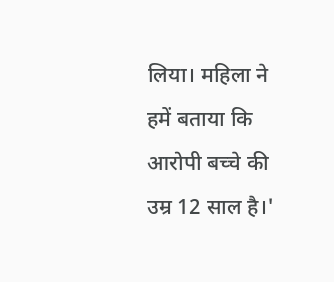लिया। महिला ने हमें बताया कि आरोपी बच्चे की उम्र 12 साल है।'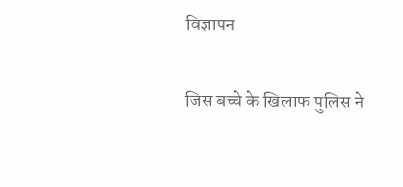विज्ञापन


जिस बच्चे के खिलाफ पुलिस ने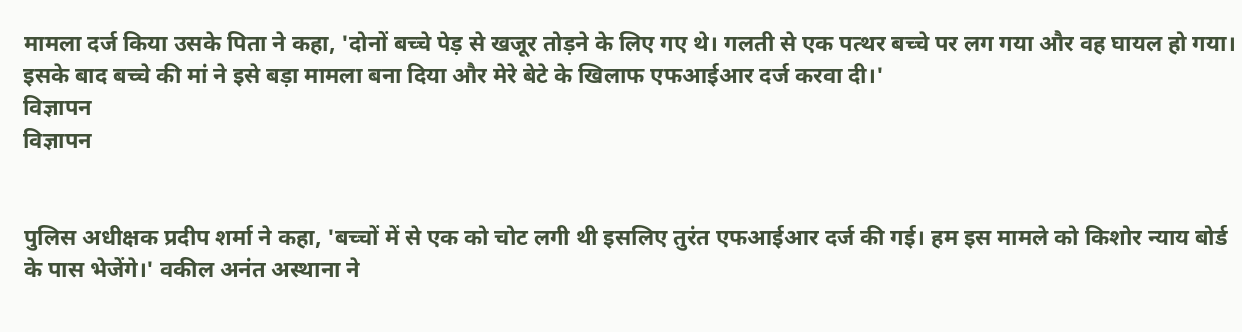मामला दर्ज किया उसके पिता ने कहा, 'दोनों बच्चे पेड़ से खजूर तोड़ने के लिए गए थे। गलती से एक पत्थर बच्चे पर लग गया और वह घायल हो गया। इसके बाद बच्चे की मां ने इसे बड़ा मामला बना दिया और मेरे बेटे के खिलाफ एफआईआर दर्ज करवा दी।'
विज्ञापन
विज्ञापन


पुलिस अधीक्षक प्रदीप शर्मा ने कहा, 'बच्चों में से एक को चोट लगी थी इसलिए तुरंत एफआईआर दर्ज की गई। हम इस मामले को किशोर न्याय बोर्ड के पास भेजेंगे।' वकील अनंत अस्थाना ने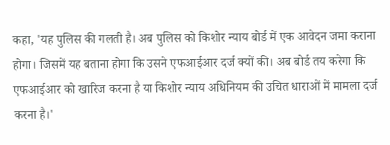कहा, 'यह पुलिस की गलती है। अब पुलिस को किशोर न्याय बोर्ड में एक आवेदन जमा कराना होगा। जिसमें यह बताना होगा कि उसने एफआईआर दर्ज क्यों की। अब बोर्ड तय करेगा कि एफआईआर को खारिज करना है या किशोर न्याय अधिनियम की उचित धाराओं में मामला दर्ज करना है।'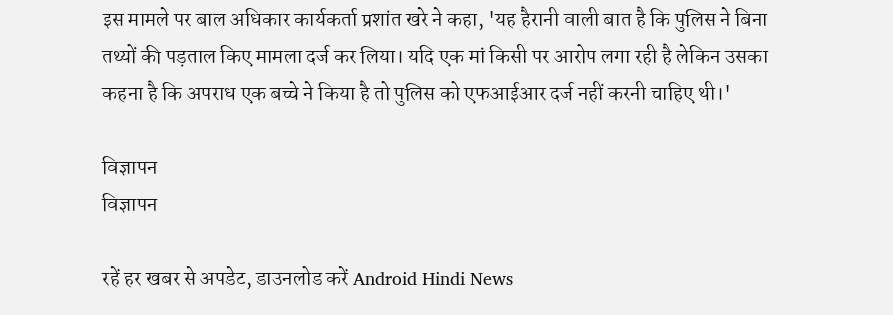इस मामले पर बाल अधिकार कार्यकर्ता प्रशांत खरे ने कहा, 'यह हैरानी वाली बात है कि पुलिस ने बिना तथ्यों की पड़ताल किए मामला दर्ज कर लिया। यदि एक मां किसी पर आरोप लगा रही है लेकिन उसका कहना है कि अपराध एक बच्चे ने किया है तो पुलिस को एफआईआर दर्ज नहीं करनी चाहिए थी।'

विज्ञापन
विज्ञापन

रहें हर खबर से अपडेट, डाउनलोड करें Android Hindi News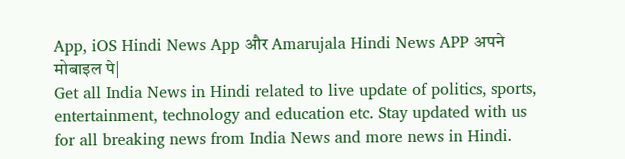App, iOS Hindi News App और Amarujala Hindi News APP अपने मोबाइल पे|
Get all India News in Hindi related to live update of politics, sports, entertainment, technology and education etc. Stay updated with us for all breaking news from India News and more news in Hindi.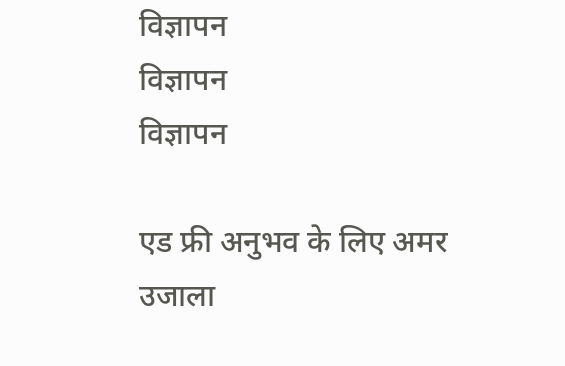विज्ञापन
विज्ञापन
विज्ञापन

एड फ्री अनुभव के लिए अमर उजाला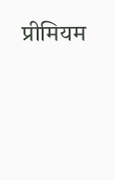प्रीमियम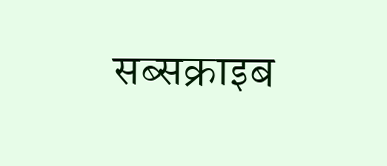सब्सक्राइब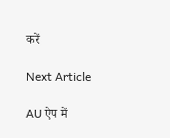करें

Next Article

AU ऐप में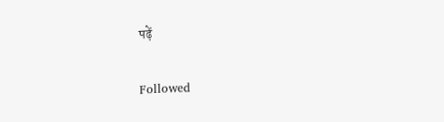पढ़ें

Followed